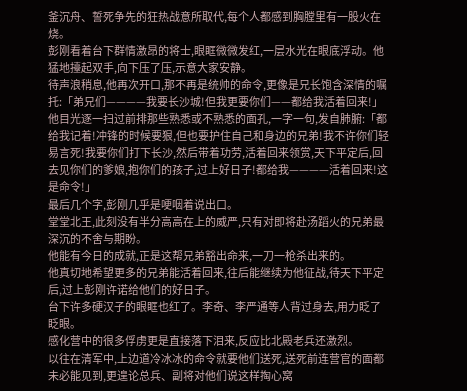釜沉舟、誓死争先的狂热战意所取代,每个人都感到胸膛里有一股火在烧。
彭刚看着台下群情激昂的将士,眼眶微微发红,一层水光在眼底浮动。他猛地擡起双手,向下压了压,示意大家安静。
待声浪稍息,他再次开口,那不再是统帅的命令,更像是兄长饱含深情的嘱托:「弟兄们————我要长沙城!但我更要你们——都给我活着回来!」
他目光逐一扫过前排那些熟悉或不熟悉的面孔,一字一句,发自肺腑:「都给我记着!冲锋的时候要狠,但也要护住自己和身边的兄弟!我不许你们轻易言死!我要你们打下长沙,然后带着功劳,活着回来领赏,天下平定后,回去见你们的爹娘,抱你们的孩子,过上好日子!都给我————活着回来!这是命令!」
最后几个字,彭刚几乎是哽咽着说出口。
堂堂北王,此刻没有半分高高在上的威严,只有对即将赴汤蹈火的兄弟最深沉的不舍与期盼。
他能有今日的成就,正是这帮兄弟豁出命来,一刀一枪杀出来的。
他真切地希望更多的兄弟能活着回来,往后能继续为他征战,待天下平定后,过上彭刚许诺给他们的好日子。
台下许多硬汉子的眼眶也红了。李奇、李严通等人背过身去,用力眨了眨眼。
感化营中的很多俘虏更是直接落下泪来,反应比北殿老兵还激烈。
以往在清军中,上边道冷冰冰的命令就要他们送死,送死前连营官的面都未必能见到,更遑论总兵、副将对他们说这样掏心窝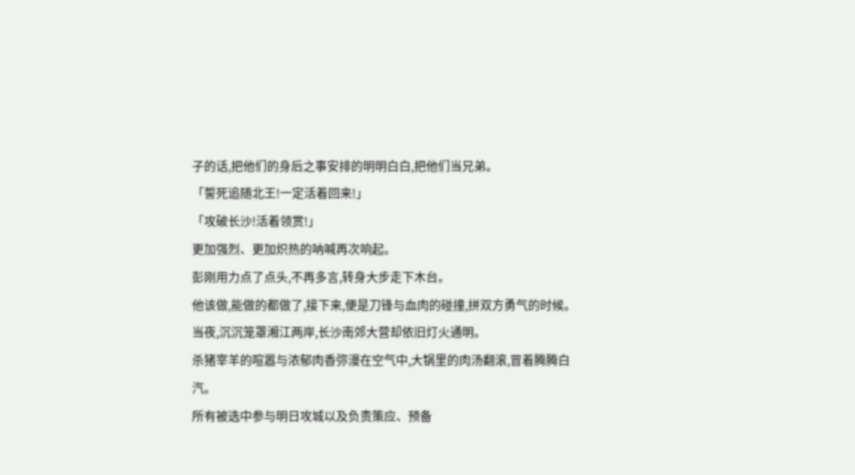子的话,把他们的身后之事安排的明明白白,把他们当兄弟。
「誓死追随北王!一定活着回来!」
「攻破长沙!活着领赏!」
更加强烈、更加炽热的呐喊再次响起。
彭刚用力点了点头,不再多言,转身大步走下木台。
他该做,能做的都做了,接下来,便是刀锋与血肉的碰撞,拼双方勇气的时候。
当夜,沉沉笼罩湘江两岸,长沙南郊大营却依旧灯火通明。
杀猪宰羊的喧嚣与浓郁肉香弥漫在空气中,大锅里的肉汤翻滚,冒着腾腾白汽。
所有被选中参与明日攻城以及负责策应、预备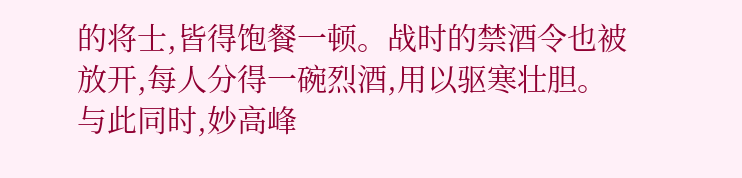的将士,皆得饱餐一顿。战时的禁酒令也被放开,每人分得一碗烈酒,用以驱寒壮胆。
与此同时,妙高峰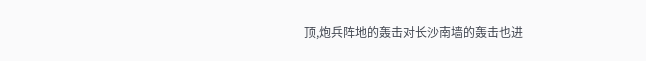顶,炮兵阵地的轰击对长沙南墙的轰击也进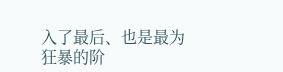入了最后、也是最为狂暴的阶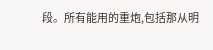段。所有能用的重炮,包括那从明